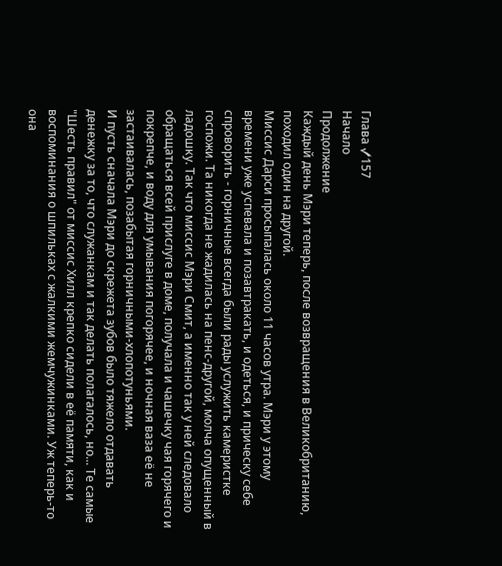Глава ✓157
Начало
Продолжение
Каждый день Мэри теперь, после возвращения в Великобританию, походил один на другой.
Миссис Дарси просыпалась около 11 часов утра. Мэри у этому времени уже успевала и позавтракать, и одеться, и прическу себе спроворить - горничные всегда были рады услужить камеристке госпожи. Та никогда не жадилась на пенс-другой, молча опущенный в ладошку. Так что миссис Мэри Смит, а именно так у ней следовало обращаться всей прислуге в доме, получала и чашечку чая горячего и покрепче, и воду для умывания погорячее, и ночная ваза её не застаивалась, позабытая горничными-хлопотуньями.
И пусть сначала Мэри до скрежета зубов было тяжело отдавать денежку за то, что служанкам и так делать полагалось, но... Те самые "Шесть правил" от миссис Хилл крепко сидели в её памяти, как и воспоминания о шпильках с жалкими жемчужинками. Уж теперь-то она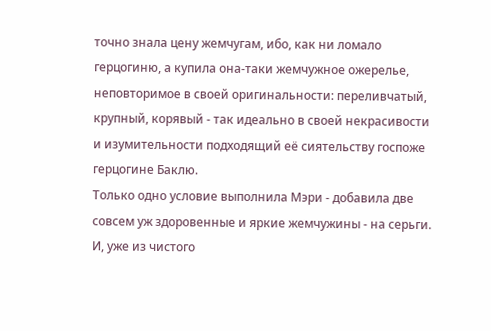точно знала цену жемчугам, ибо, как ни ломало герцогиню, а купила она-таки жемчужное ожерелье, неповторимое в своей оригинальности: переливчатый, крупный, корявый - так идеально в своей некрасивости и изумительности подходящий её сиятельству госпоже герцогине Баклю.
Только одно условие выполнила Мэри - добавила две совсем уж здоровенные и яркие жемчужины - на серьги.
И, уже из чистого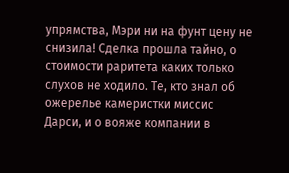упрямства, Мэри ни на фунт цену не снизила! Сделка прошла тайно, о стоимости раритета каких только слухов не ходило. Те, кто знал об ожерелье камеристки миссис Дарси, и о вояже компании в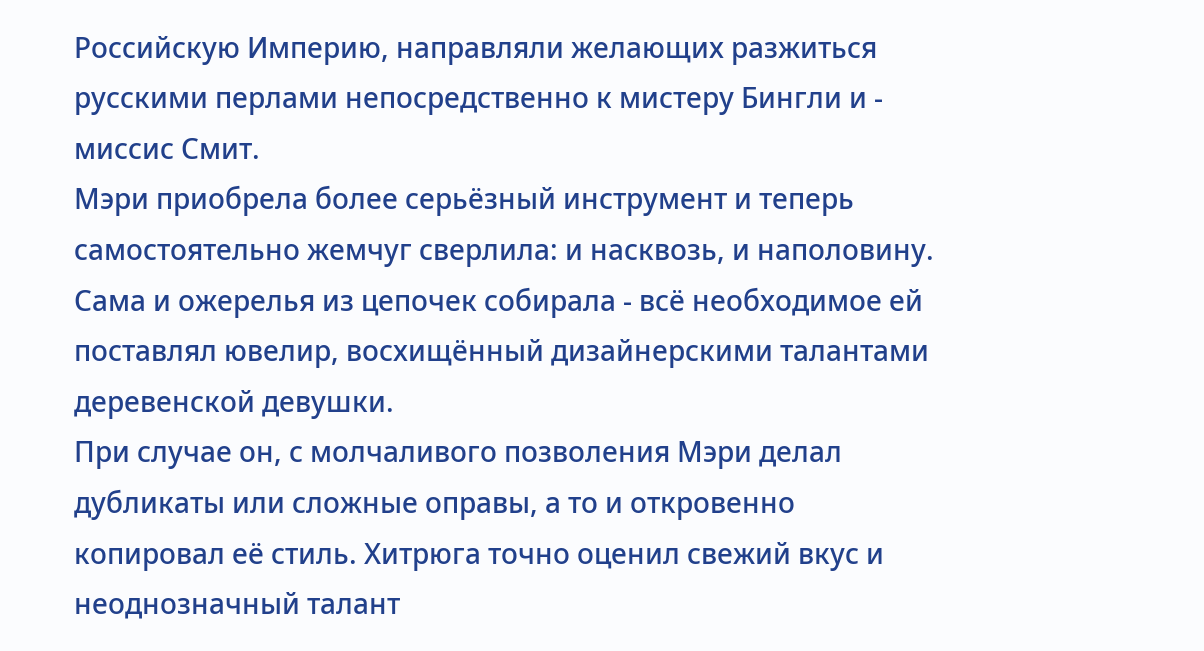Российскую Империю, направляли желающих разжиться русскими перлами непосредственно к мистеру Бингли и - миссис Смит.
Мэри приобрела более серьёзный инструмент и теперь самостоятельно жемчуг сверлила: и насквозь, и наполовину. Сама и ожерелья из цепочек собирала - всё необходимое ей поставлял ювелир, восхищённый дизайнерскими талантами деревенской девушки.
При случае он, с молчаливого позволения Мэри делал дубликаты или сложные оправы, а то и откровенно копировал её стиль. Хитрюга точно оценил свежий вкус и неоднозначный талант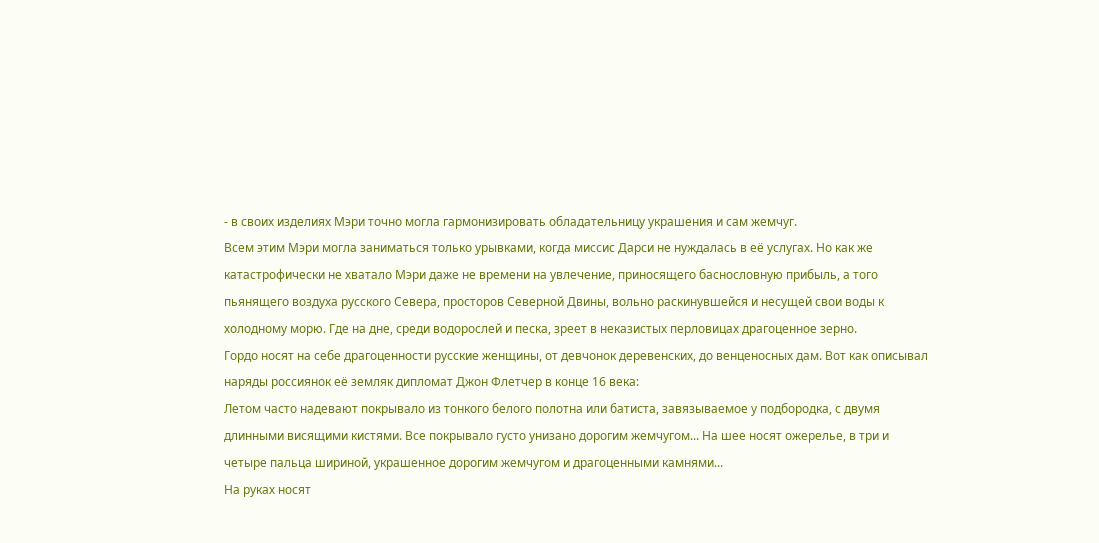- в своих изделиях Мэри точно могла гармонизировать обладательницу украшения и сам жемчуг.
Всем этим Мэри могла заниматься только урывками, когда миссис Дарси не нуждалась в её услугах. Но как же катастрофически не хватало Мэри даже не времени на увлечение, приносящего баснословную прибыль, а того пьянящего воздуха русского Севера, просторов Северной Двины, вольно раскинувшейся и несущей свои воды к холодному морю. Где на дне, среди водорослей и песка, зреет в неказистых перловицах драгоценное зерно.
Гордо носят на себе драгоценности русские женщины, от девчонок деревенских, до венценосных дам. Вот как описывал наряды россиянок её земляк дипломат Джон Флетчер в конце 16 века:
Летом часто надевают покрывало из тонкого белого полотна или батиста, завязываемое у подбородка, с двумя длинными висящими кистями. Все покрывало густо унизано дорогим жемчугом... На шее носят ожерелье, в три и четыре пальца шириной, украшенное дорогим жемчугом и драгоценными камнями...
На руках носят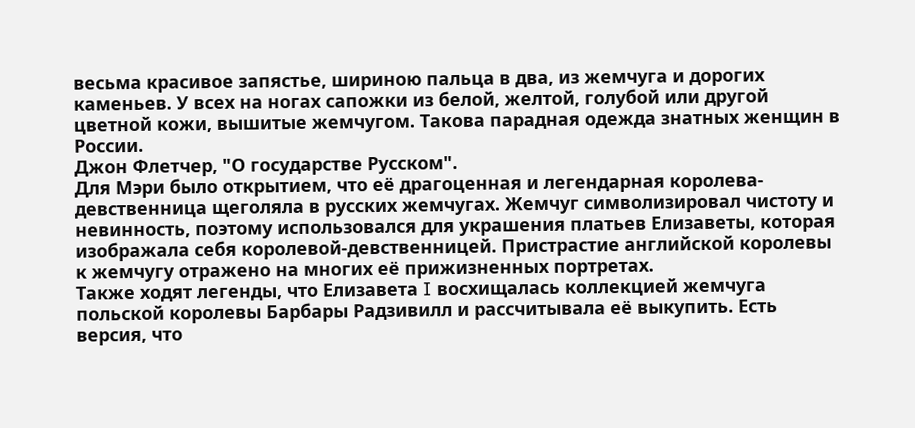весьма красивое запястье, шириною пальца в два, из жемчуга и дорогих каменьев. У всех на ногах сапожки из белой, желтой, голубой или другой цветной кожи, вышитые жемчугом. Такова парадная одежда знатных женщин в России.
Джон Флетчер, "О государстве Русском".
Для Мэри было открытием, что её драгоценная и легендарная королева-девственница щеголяла в русских жемчугах. Жемчуг символизировал чистоту и невинность, поэтому использовался для украшения платьев Елизаветы, которая изображала себя королевой-девственницей. Пристрастие английской королевы к жемчугу отражено на многих её прижизненных портретах.
Также ходят легенды, что Елизавета I восхищалась коллекцией жемчуга польской королевы Барбары Радзивилл и рассчитывала её выкупить. Есть версия, что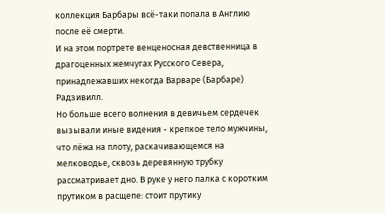коллекция Барбары всё-таки попала в Англию после её смерти.
И на этом портрете венценосная девственница в драгоценных жемчугах Русского Севера, принадлежавших некогда Варваре (Барбаре) Радзивилл.
Но больше всего волнения в девичьем сердечек вызывали иные видения - крепкое тело мужчины, что лёжа на плоту, раскачивающемся на мелководье, сквозь деревянную трубку рассматривает дно. В руке у него палка с коротким прутиком в расщепе: стоит прутику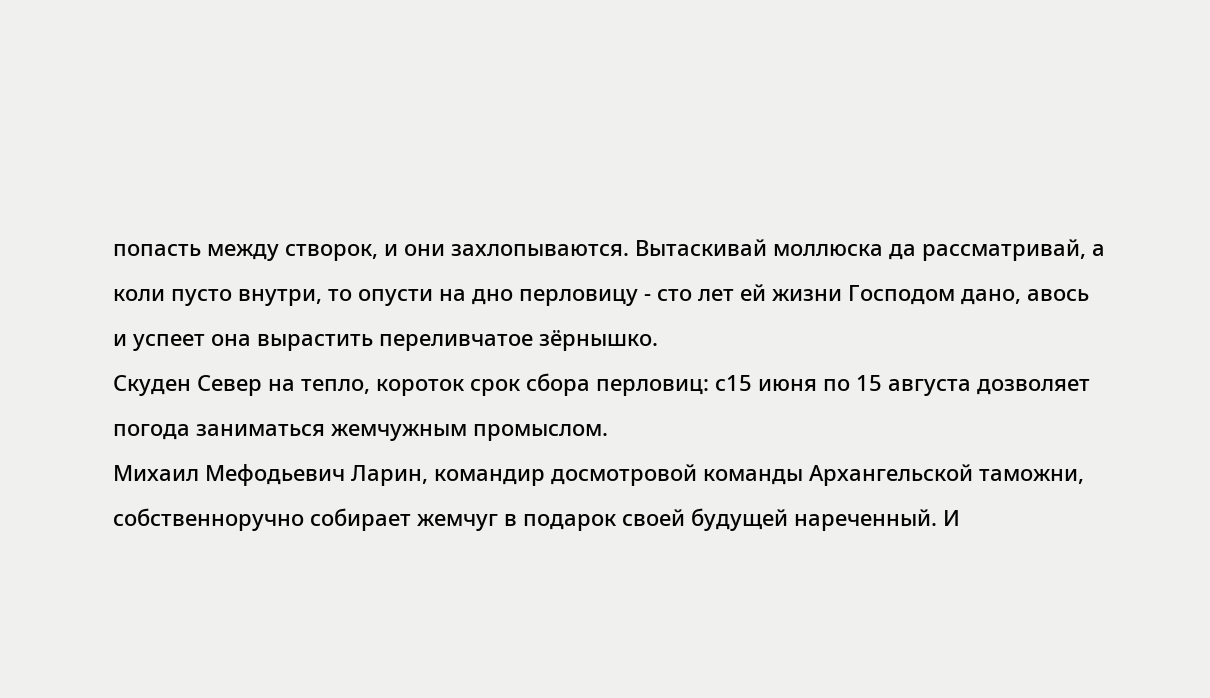попасть между створок, и они захлопываются. Вытаскивай моллюска да рассматривай, а коли пусто внутри, то опусти на дно перловицу - сто лет ей жизни Господом дано, авось и успеет она вырастить переливчатое зёрнышко.
Скуден Север на тепло, короток срок сбора перловиц: с15 июня по 15 августа дозволяет погода заниматься жемчужным промыслом.
Михаил Мефодьевич Ларин, командир досмотровой команды Архангельской таможни, собственноручно собирает жемчуг в подарок своей будущей нареченный. И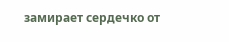замирает сердечко от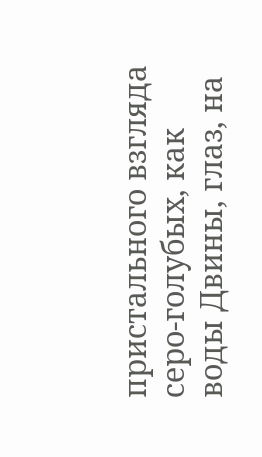пристального взгляда серо-голубых, как воды Двины, глаз, на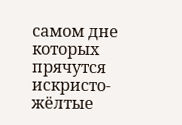самом дне которых прячутся искристо-жёлтые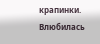крапинки.
Влюбилась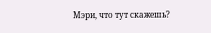Мэри, что тут скажешь?